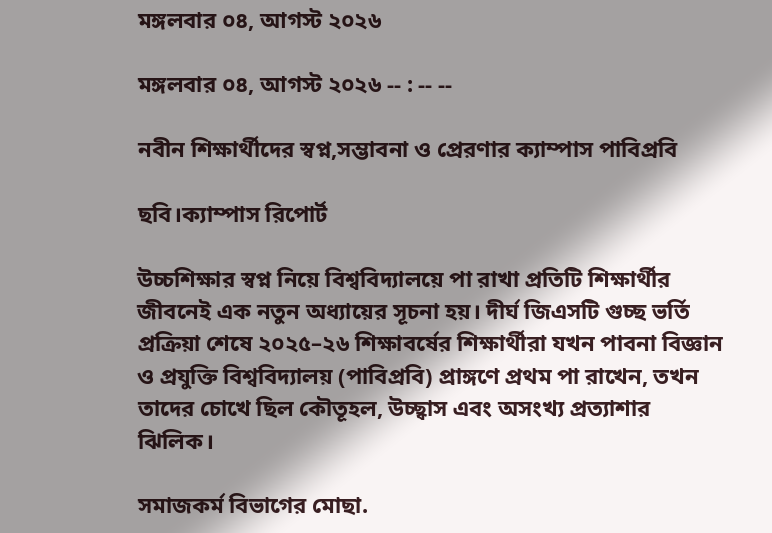মঙ্গলবার ০৪, আগস্ট ২০২৬

মঙ্গলবার ০৪, আগস্ট ২০২৬ -- : -- --

নবীন শিক্ষার্থীদের স্বপ্ন,সম্ভাবনা ও প্রেরণার ক্যাম্পাস পাবিপ্রবি

ছবি।ক্যাম্পাস রিপোর্ট

উচ্চশিক্ষার স্বপ্ন নিয়ে বিশ্ববিদ্যালয়ে পা রাখা প্রতিটি শিক্ষার্থীর জীবনেই এক নতুন অধ্যায়ের সূচনা হয়। দীর্ঘ জিএসটি গুচ্ছ ভর্তি প্রক্রিয়া শেষে ২০২৫–২৬ শিক্ষাবর্ষের শিক্ষার্থীরা যখন পাবনা বিজ্ঞান ও প্রযুক্তি বিশ্ববিদ্যালয় (পাবিপ্রবি) প্রাঙ্গণে প্রথম পা রাখেন, তখন তাদের চোখে ছিল কৌতূহল, উচ্ছ্বাস এবং অসংখ্য প্রত্যাশার ঝিলিক।

সমাজকর্ম বিভাগের মোছা.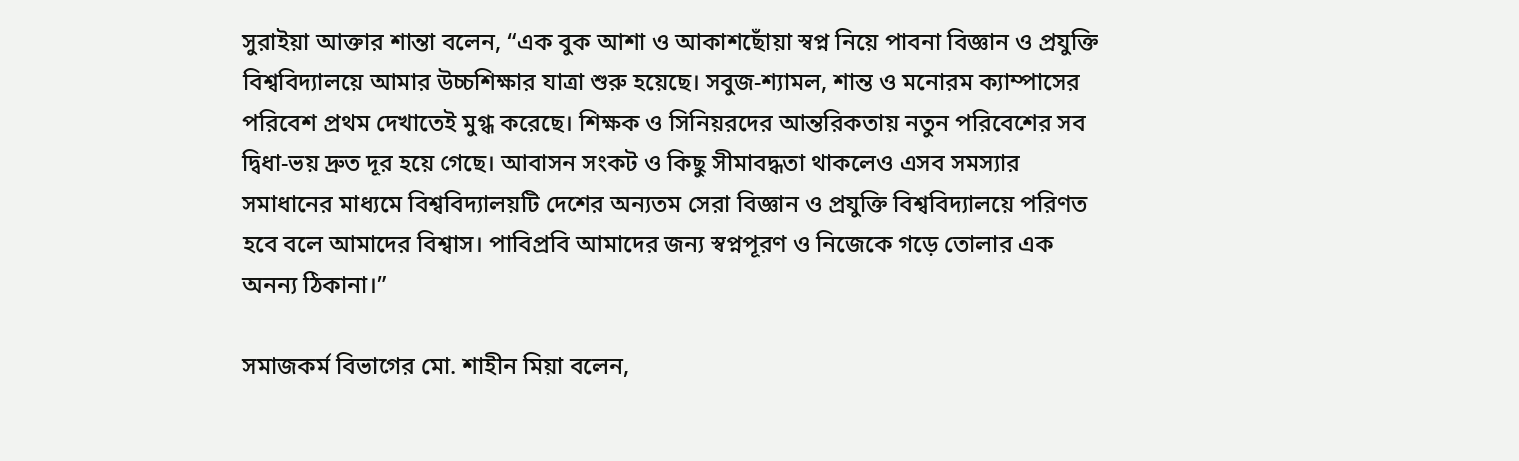সুরাইয়া আক্তার শান্তা বলেন, “এক বুক আশা ও আকাশছোঁয়া স্বপ্ন নিয়ে পাবনা বিজ্ঞান ও প্রযুক্তি বিশ্ববিদ্যালয়ে আমার উচ্চশিক্ষার যাত্রা শুরু হয়েছে। সবুজ-শ্যামল, শান্ত ও মনোরম ক্যাম্পাসের পরিবেশ প্রথম দেখাতেই মুগ্ধ করেছে। শিক্ষক ও সিনিয়রদের আন্তরিকতায় নতুন পরিবেশের সব দ্বিধা-ভয় দ্রুত দূর হয়ে গেছে। আবাসন সংকট ও কিছু সীমাবদ্ধতা থাকলেও এসব সমস্যার সমাধানের মাধ্যমে বিশ্ববিদ্যালয়টি দেশের অন্যতম সেরা বিজ্ঞান ও প্রযুক্তি বিশ্ববিদ্যালয়ে পরিণত হবে বলে আমাদের বিশ্বাস। পাবিপ্রবি আমাদের জন্য স্বপ্নপূরণ ও নিজেকে গড়ে তোলার এক অনন্য ঠিকানা।”

সমাজকর্ম বিভাগের মো. শাহীন মিয়া বলেন,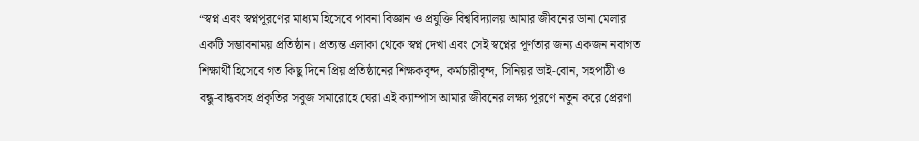“স্বপ্ন এবং স্বপ্নপূরণের মাধ্যম হিসেবে পাবনা বিজ্ঞান ও প্রযুক্তি বিশ্ববিদ্যালয় আমার জীবনের ডানা মেলার একটি সম্ভাবনাময় প্রতিষ্ঠান। প্রত্যন্ত এলাকা থেকে স্বপ্ন দেখা এবং সেই স্বপ্নের পূর্ণতার জন্য একজন নবাগত শিক্ষার্থী হিসেবে গত কিছু দিনে প্রিয় প্রতিষ্ঠানের শিক্ষকবৃন্দ, কর্মচারীবৃন্দ, সিনিয়র ভাই-বোন, সহপাঠী ও বন্ধু-বান্ধবসহ প্রকৃতির সবুজ সমারোহে ঘেরা এই ক্যাম্পাস আমার জীবনের লক্ষ্য পূরণে নতুন করে প্রেরণা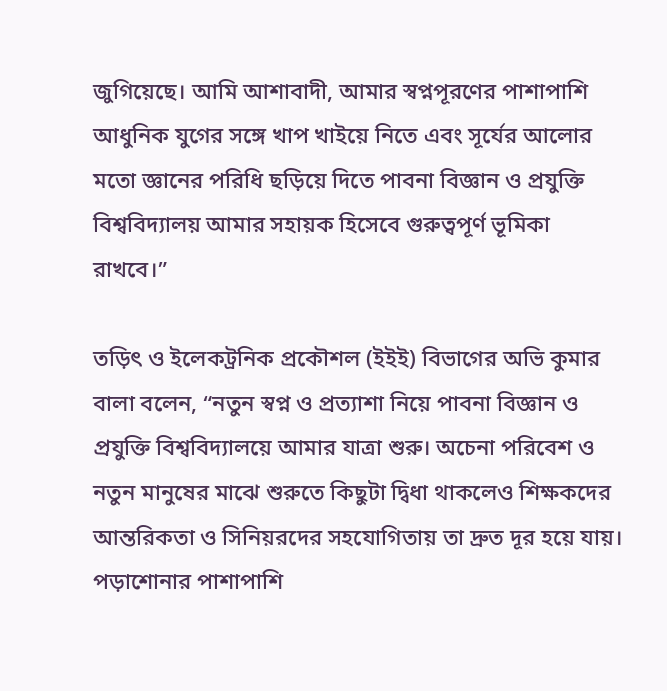জুগিয়েছে। আমি আশাবাদী, আমার স্বপ্নপূরণের পাশাপাশি আধুনিক যুগের সঙ্গে খাপ খাইয়ে নিতে এবং সূর্যের আলোর মতো জ্ঞানের পরিধি ছড়িয়ে দিতে পাবনা বিজ্ঞান ও প্রযুক্তি বিশ্ববিদ্যালয় আমার সহায়ক হিসেবে গুরুত্বপূর্ণ ভূমিকা রাখবে।”

তড়িৎ ও ইলেকট্রনিক প্রকৌশল (ইইই) বিভাগের অভি কুমার বালা বলেন, “নতুন স্বপ্ন ও প্রত্যাশা নিয়ে পাবনা বিজ্ঞান ও প্রযুক্তি বিশ্ববিদ্যালয়ে আমার যাত্রা শুরু। অচেনা পরিবেশ ও নতুন মানুষের মাঝে শুরুতে কিছুটা দ্বিধা থাকলেও শিক্ষকদের আন্তরিকতা ও সিনিয়রদের সহযোগিতায় তা দ্রুত দূর হয়ে যায়। পড়াশোনার পাশাপাশি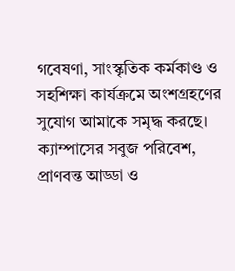গবেষণা, সাংস্কৃতিক কর্মকাণ্ড ও সহশিক্ষা কার্যক্রমে অংশগ্রহণের সুযোগ আমাকে সমৃদ্ধ করছে। ক্যাম্পাসের সবুজ পরিবেশ, প্রাণবন্ত আড্ডা ও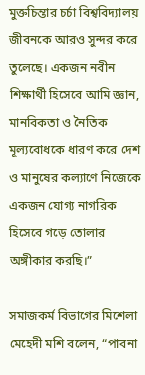মুক্তচিন্তার চর্চা বিশ্ববিদ্যালয় জীবনকে আরও সুন্দর করে তুলেছে। একজন নবীন শিক্ষার্থী হিসেবে আমি জ্ঞান, মানবিকতা ও নৈতিক মূল্যবোধকে ধারণ করে দেশ ও মানুষের কল্যাণে নিজেকে একজন যোগ্য নাগরিক হিসেবে গড়ে তোলার অঙ্গীকার করছি।”

সমাজকর্ম বিভাগের মিশেলা মেহেদী মশি বলেন, “পাবনা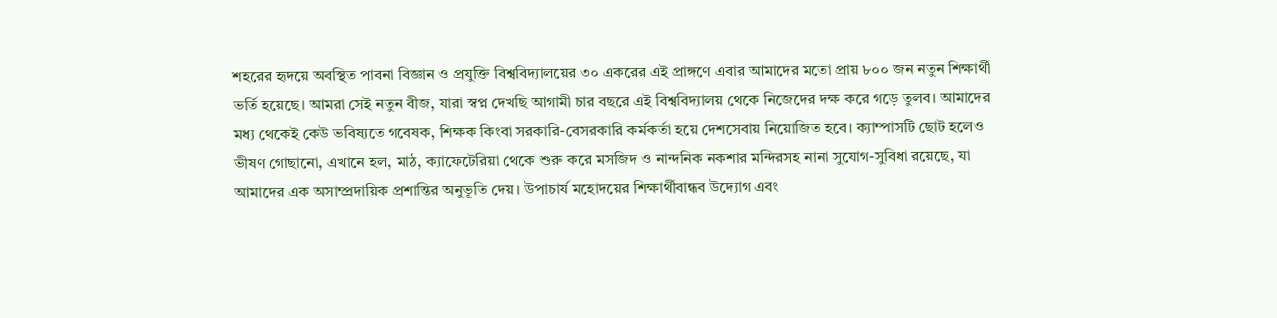শহরের হৃদয়ে অবস্থিত পাবনা বিজ্ঞান ও প্রযুক্তি বিশ্ববিদ্যালয়ের ৩০ একরের এই প্রাঙ্গণে এবার আমাদের মতো প্রায় ৮০০ জন নতুন শিক্ষার্থী ভর্তি হয়েছে। আমরা সেই নতুন বীজ, যারা স্বপ্ন দেখছি আগামী চার বছরে এই বিশ্ববিদ্যালয় থেকে নিজেদের দক্ষ করে গড়ে তুলব। আমাদের মধ্য থেকেই কেউ ভবিষ্যতে গবেষক, শিক্ষক কিংবা সরকারি-বেসরকারি কর্মকর্তা হয়ে দেশসেবায় নিয়োজিত হবে। ক্যাম্পাসটি ছোট হলেও ভীষণ গোছানো, এখানে হল, মাঠ, ক্যাফেটেরিয়া থেকে শুরু করে মসজিদ ও নান্দনিক নকশার মন্দিরসহ নানা সুযোগ-সুবিধা রয়েছে, যা আমাদের এক অসাম্প্রদায়িক প্রশান্তির অনুভূতি দেয়। উপাচার্য মহোদয়ের শিক্ষার্থীবান্ধব উদ্যোগ এবং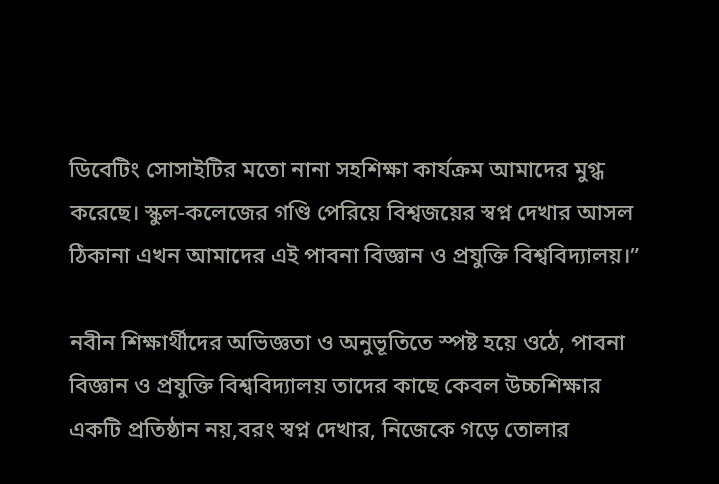ডিবেটিং সোসাইটির মতো নানা সহশিক্ষা কার্যক্রম আমাদের মুগ্ধ করেছে। স্কুল-কলেজের গণ্ডি পেরিয়ে বিশ্বজয়ের স্বপ্ন দেখার আসল ঠিকানা এখন আমাদের এই পাবনা বিজ্ঞান ও প্রযুক্তি বিশ্ববিদ্যালয়।”

নবীন শিক্ষার্থীদের অভিজ্ঞতা ও অনুভূতিতে স্পষ্ট হয়ে ওঠে, পাবনা বিজ্ঞান ও প্রযুক্তি বিশ্ববিদ্যালয় তাদের কাছে কেবল উচ্চশিক্ষার একটি প্রতিষ্ঠান নয়,বরং স্বপ্ন দেখার, নিজেকে গড়ে তোলার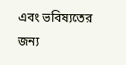এবং ভবিষ্যতের জন্য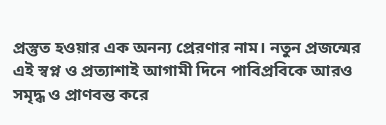প্রস্তুত হওয়ার এক অনন্য প্রেরণার নাম। নতুন প্রজন্মের এই স্বপ্ন ও প্রত্যাশাই আগামী দিনে পাবিপ্রবিকে আরও সমৃদ্ধ ও প্রাণবন্ত করে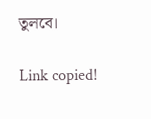তুলবে।

Link copied!